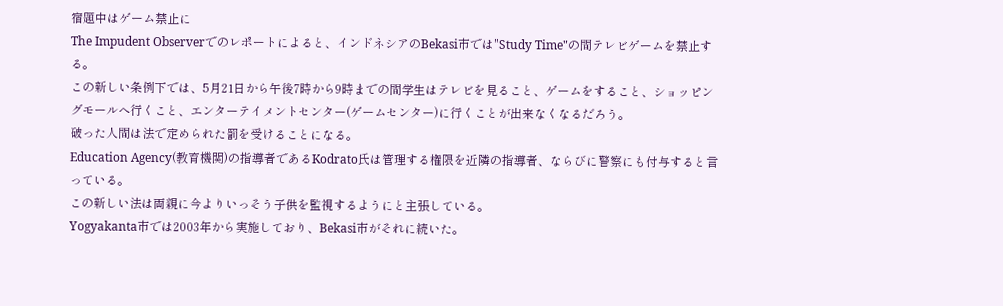宿題中はゲーム禁止に
The Impudent Observerでのレポートによると、インドネシアのBekasi市では"Study Time"の間テレビゲームを禁止する。
この新しい条例下では、5月21日から午後7時から9時までの間学生はテレビを見ること、ゲームをすること、ショッピングモールへ行くこと、エンターテイメントセンター(ゲームセンター)に行くことが出来なくなるだろう。
破った人間は法で定められた罰を受けることになる。
Education Agency(教育機関)の指導者であるKodrato氏は管理する権限を近隣の指導者、ならびに警察にも付与すると言っている。
この新しい法は両親に今よりいっそう子供を監視するようにと主張している。
Yogyakanta市では2003年から実施しており、Bekasi市がそれに続いた。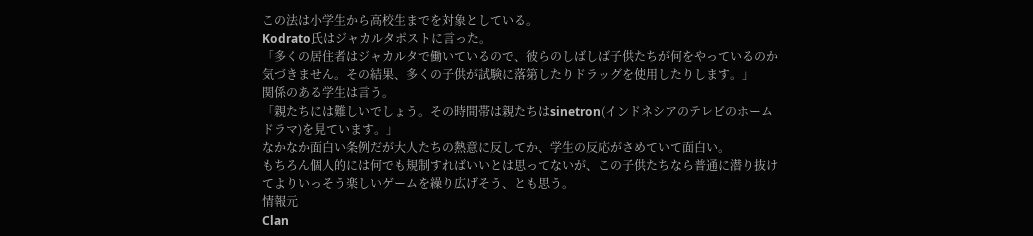この法は小学生から高校生までを対象としている。
Kodrato氏はジャカルタポストに言った。
「多くの居住者はジャカルタで働いているので、彼らのしばしば子供たちが何をやっているのか気づきません。その結果、多くの子供が試験に落第したりドラッグを使用したりします。」
関係のある学生は言う。
「親たちには難しいでしょう。その時間帯は親たちはsinetron(インドネシアのテレビのホームドラマ)を見ています。」
なかなか面白い条例だが大人たちの熱意に反してか、学生の反応がさめていて面白い。
もちろん個人的には何でも規制すればいいとは思ってないが、この子供たちなら普通に潜り抜けてよりいっそう楽しいゲームを繰り広げそう、とも思う。
情報元
Clan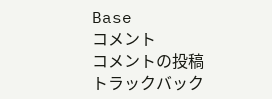Base
コメント
コメントの投稿
トラックバック